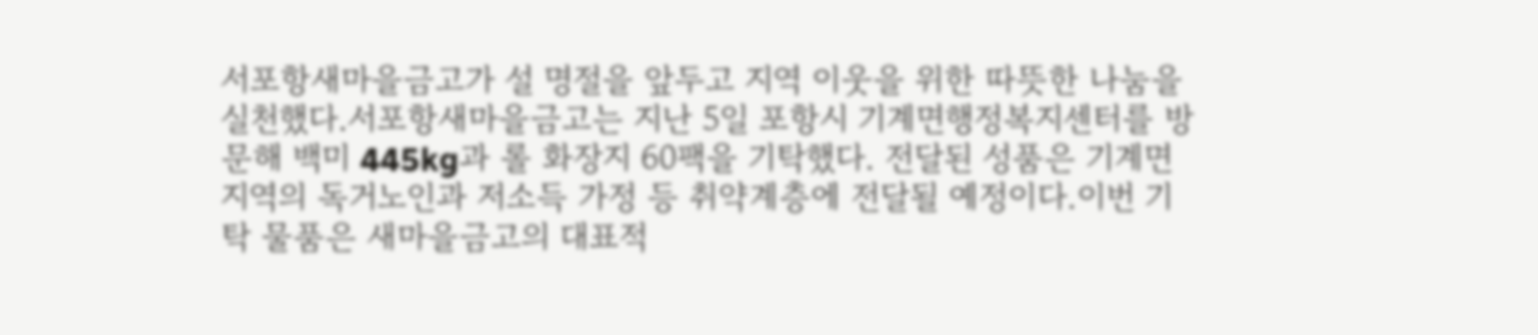서포항새마을금고가 설 명절을 앞두고 지역 이웃을 위한 따뜻한 나눔을 실천했다.서포항새마을금고는 지난 5일 포항시 기계면행정복지센터를 방문해 백미 445kg과 롤 화장지 60팩을 기탁했다. 전달된 성품은 기계면 지역의 독거노인과 저소득 가정 등 취약계층에 전달될 예정이다.이번 기탁 물품은 새마을금고의 대표적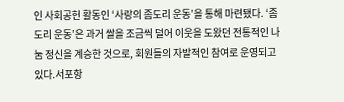인 사회공헌 활동인 ‘사랑의 좀도리 운동’을 통해 마련됐다. ‘좀도리 운동’은 과거 쌀을 조금씩 덜어 이웃을 도왔던 전통적인 나눔 정신을 계승한 것으로, 회원들의 자발적인 참여로 운영되고 있다.서포항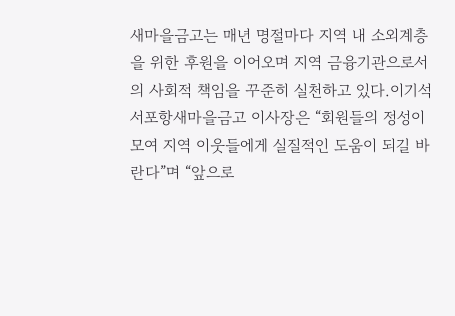새마을금고는 매년 명절마다 지역 내 소외계층을 위한 후원을 이어오며 지역 금융기관으로서의 사회적 책임을 꾸준히 실천하고 있다.이기석 서포항새마을금고 이사장은 “회원들의 정성이 모여 지역 이웃들에게 실질적인 도움이 되길 바란다”며 “앞으로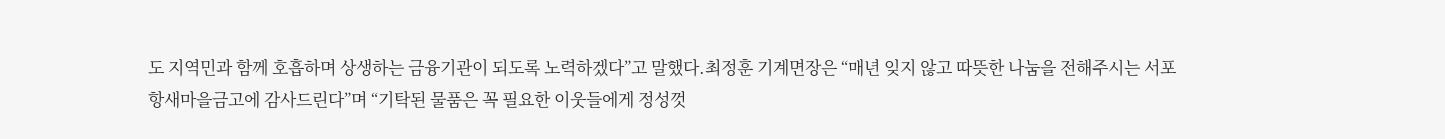도 지역민과 함께 호흡하며 상생하는 금융기관이 되도록 노력하겠다”고 말했다.최정훈 기계면장은 “매년 잊지 않고 따뜻한 나눔을 전해주시는 서포항새마을금고에 감사드린다”며 “기탁된 물품은 꼭 필요한 이웃들에게 정성껏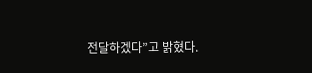전달하겠다”고 밝혔다.